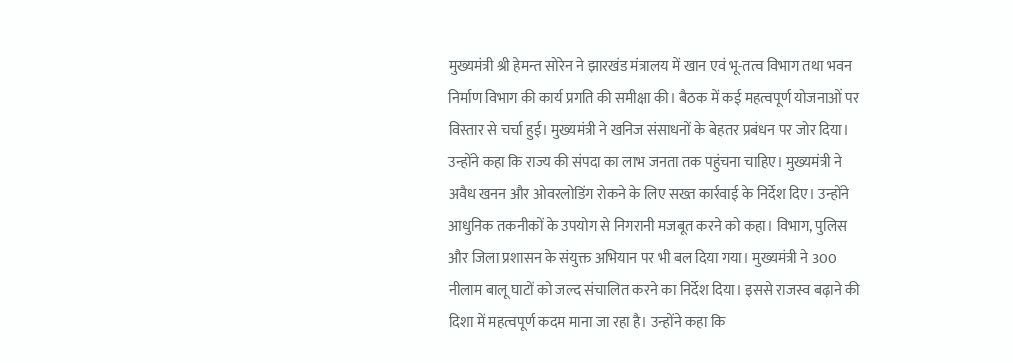मुख्यमंत्री श्री हेमन्त सोरेन ने झारखंड मंत्रालय में खान एवं भू-तत्व विभाग तथा भवन निर्माण विभाग की कार्य प्रगति की समीक्षा की। बैठक में कई महत्वपूर्ण योजनाओं पर विस्तार से चर्चा हुई। मुख्यमंत्री ने खनिज संसाधनों के बेहतर प्रबंधन पर जोर दिया। उन्होंने कहा कि राज्य की संपदा का लाभ जनता तक पहुंचना चाहिए। मुख्यमंत्री ने अवैध खनन और ओवरलोडिंग रोकने के लिए सख्त कार्रवाई के निर्देश दिए। उन्होंने आधुनिक तकनीकों के उपयोग से निगरानी मजबूत करने को कहा। विभाग, पुलिस और जिला प्रशासन के संयुक्त अभियान पर भी बल दिया गया। मुख्यमंत्री ने 300 नीलाम बालू घाटों को जल्द संचालित करने का निर्देश दिया। इससे राजस्व बढ़ाने की दिशा में महत्वपूर्ण कदम माना जा रहा है। उन्होंने कहा कि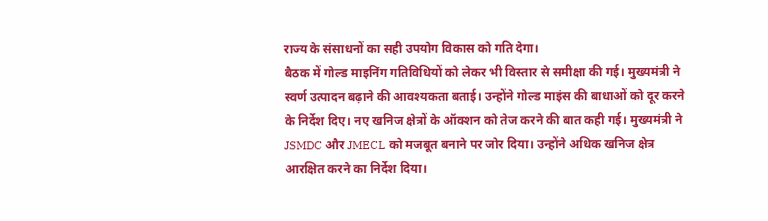राज्य के संसाधनों का सही उपयोग विकास को गति देगा।
बैठक में गोल्ड माइनिंग गतिविधियों को लेकर भी विस्तार से समीक्षा की गई। मुख्यमंत्री ने स्वर्ण उत्पादन बढ़ाने की आवश्यकता बताई। उन्होंने गोल्ड माइंस की बाधाओं को दूर करने के निर्देश दिए। नए खनिज क्षेत्रों के ऑक्शन को तेज करने की बात कही गई। मुख्यमंत्री ने JSMDC और JMECL को मजबूत बनाने पर जोर दिया। उन्होंने अधिक खनिज क्षेत्र आरक्षित करने का निर्देश दिया।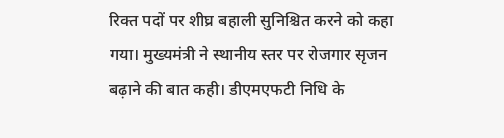रिक्त पदों पर शीघ्र बहाली सुनिश्चित करने को कहा गया। मुख्यमंत्री ने स्थानीय स्तर पर रोजगार सृजन बढ़ाने की बात कही। डीएमएफटी निधि के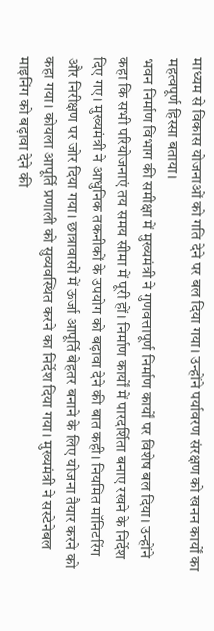माध्यम से विकास योजनाओं को गति देने पर बल दिया गया। उन्होंने पर्यावरण संरक्षण को खनन कार्यों का महत्वपूर्ण हिस्सा बताया।
भवन निर्माण विभाग की समीक्षा में मुख्यमंत्री ने गुणवत्तापूर्ण निर्माण कार्यों पर विशेष बल दिया। उन्होंने कहा कि सभी परियोजनाएं तय समय सीमा में पूरी हों। निर्माण कार्यों में पारदर्शिता बनाए रखने के निर्देश दिए गए। मुख्यमंत्री ने आधुनिक तकनीकों के उपयोग को बढ़ावा देने की बात कही। नियमित मॉनिटरिंग और निरीक्षण पर जोर दिया गया। छात्रावासों में ऊर्जा आपूर्ति बेहतर बनाने के लिए योजना तैयार करने को कहा गया। कोयला आपूर्ति प्रणाली को सुव्यवस्थित करने का निर्देश दिया गया। मुख्यमंत्री ने सस्टेनेबल माइनिंग को बढ़ावा देने की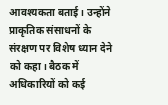आवश्यकता बताई। उन्होंने प्राकृतिक संसाधनों के संरक्षण पर विशेष ध्यान देने को कहा। बैठक में अधिकारियों को कई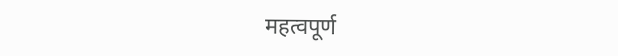महत्वपूर्ण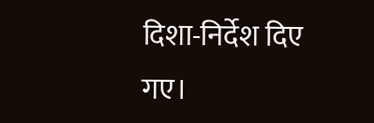दिशा-निर्देश दिए गए।